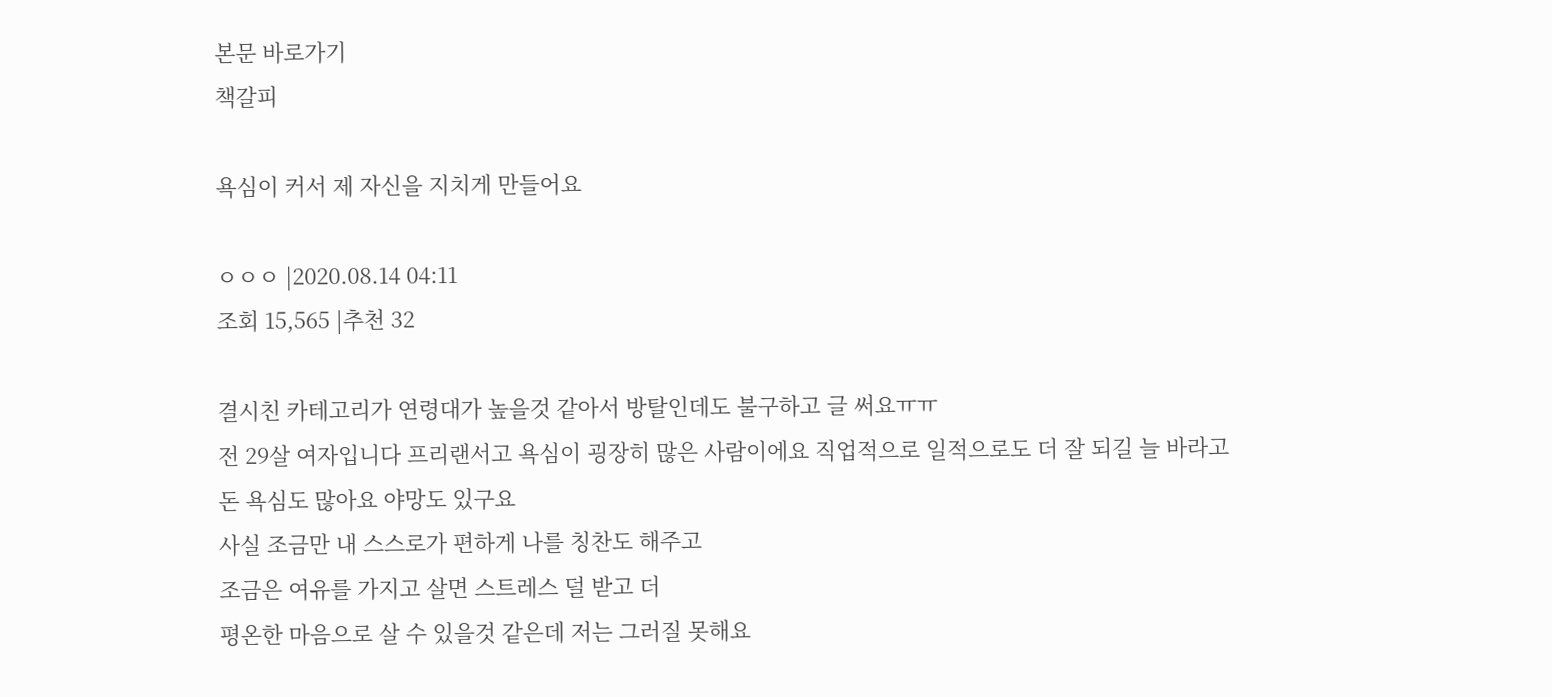본문 바로가기
책갈피

욕심이 커서 제 자신을 지치게 만들어요

ㅇㅇㅇ |2020.08.14 04:11
조회 15,565 |추천 32

결시친 카테고리가 연령대가 높을것 같아서 방탈인데도 불구하고 글 써요ㅠㅠ
전 29살 여자입니다 프리랜서고 욕심이 굉장히 많은 사람이에요 직업적으로 일적으로도 더 잘 되길 늘 바라고
돈 욕심도 많아요 야망도 있구요
사실 조금만 내 스스로가 편하게 나를 칭찬도 해주고
조금은 여유를 가지고 살면 스트레스 덜 받고 더
평온한 마음으로 살 수 있을것 같은데 저는 그러질 못해요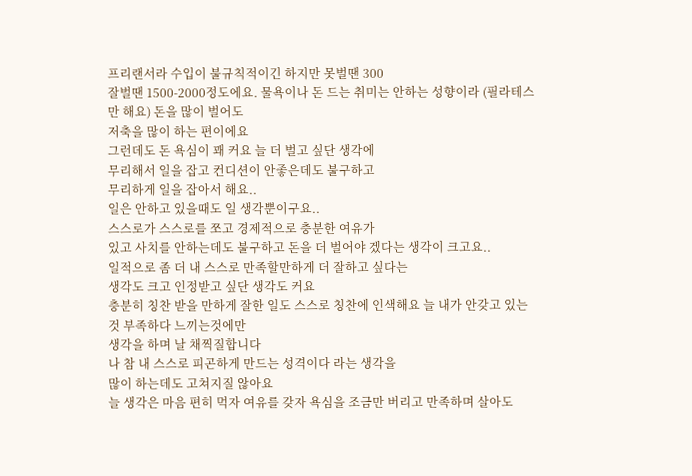프리랜서라 수입이 불규칙적이긴 하지만 못벌땐 300
잘벌땐 1500-2000정도에요. 물욕이나 돈 드는 취미는 안하는 성향이라 (필라테스만 해요) 돈을 많이 벌어도
저축을 많이 하는 편이에요
그런데도 돈 욕심이 꽤 커요 늘 더 벌고 싶단 생각에
무리해서 일을 잡고 컨디션이 안좋은데도 불구하고
무리하게 일을 잡아서 해요..
일은 안하고 있을때도 일 생각뿐이구요..
스스로가 스스로를 쪼고 경제적으로 충분한 여유가
있고 사치를 안하는데도 불구하고 돈을 더 벌어야 겠다는 생각이 크고요..
일적으로 좀 더 내 스스로 만족할만하게 더 잘하고 싶다는
생각도 크고 인정받고 싶단 생각도 커요
충분히 칭찬 받을 만하게 잘한 일도 스스로 칭찬에 인색해요 늘 내가 안갖고 있는것 부족하다 느끼는것에만
생각을 하며 날 채찍질합니다
나 참 내 스스로 피곤하게 만드는 성격이다 라는 생각을
많이 하는데도 고쳐지질 않아요
늘 생각은 마음 편히 먹자 여유를 갖자 욕심을 조금만 버리고 만족하며 살아도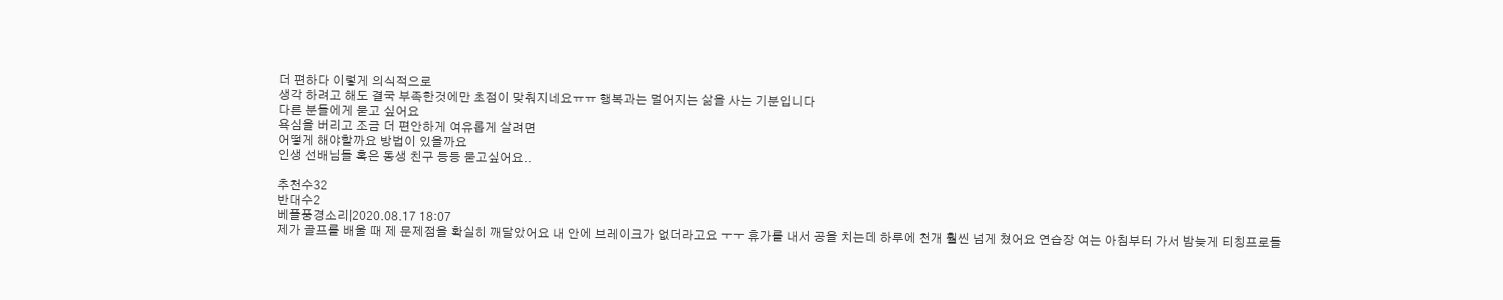더 편하다 이렇게 의식적으로
생각 하려고 해도 결국 부족한것에만 초점이 맞춰지네요ㅠㅠ 행복과는 멀어지는 삶을 사는 기분입니다
다른 분들에게 묻고 싶어요
욕심을 버리고 조금 더 편안하게 여유롭게 살려면
어떻게 해야할까요 방법이 있을까요
인생 선배님들 혹은 동생 친구 등등 묻고싶어요..

추천수32
반대수2
베플풍경소리|2020.08.17 18:07
제가 골프를 배울 때 제 문제점을 확실히 깨달았어요 내 안에 브레이크가 없더라고요 ㅜㅜ 휴가를 내서 공을 치는데 하루에 천개 훨씬 넘게 쳤어요 연습장 여는 아침부터 가서 밤늦게 티칭프로들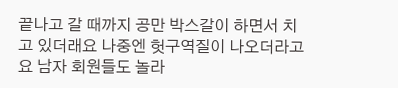끝나고 갈 때까지 공만 박스갈이 하면서 치고 있더래요 나중엔 헛구역질이 나오더라고요 남자 회원들도 놀라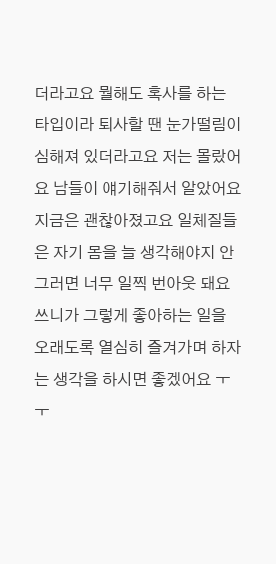더라고요 뭘해도 혹사를 하는 타입이라 퇴사할 땐 눈가떨림이 심해져 있더라고요 저는 몰랐어요 남들이 얘기해줘서 알았어요 지금은 괜찮아졌고요 일체질들은 자기 몸을 늘 생각해야지 안그러면 너무 일찍 번아웃 돼요 쓰니가 그렇게 좋아하는 일을 오래도록 열심히 즐겨가며 하자는 생각을 하시면 좋겠어요 ㅜㅜ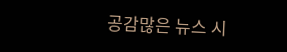공감많은 뉴스 시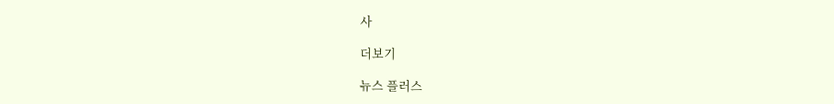사

더보기

뉴스 플러스